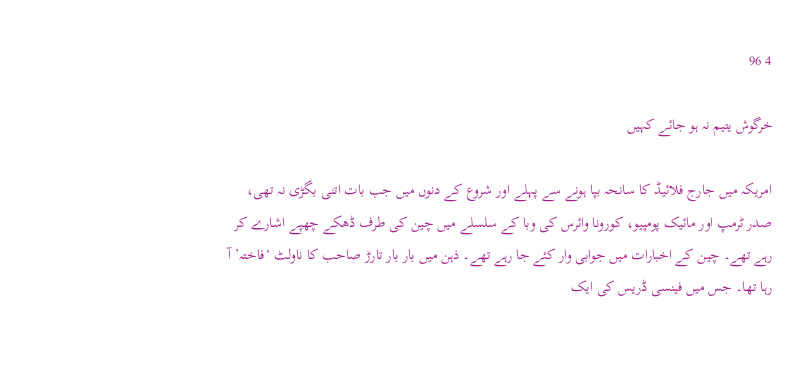4 96

خرگوش یتیم نہ ہو جائے کہیں

امریکہ میں جارج فلائیڈ کا سانحہ بپا ہونے سے پہلے اور شروع کے دنوں میں جب بات اتنی بگڑی نہ تھی، صدر ٹرمپ اور مائیک پومپیو، کورونا وائرس کی وبا کے سلسلے میں چین کی طرف ڈھکے چھپے اشارے کر رہے تھے۔ چین کے اخبارات میں جوابی وار کئے جا رہے تھے۔ ذہن میں بار بار تارڑ صاحب کا ناولٹ ‘فاختہ’ آ رہا تھا۔ جس میں فینسی ڈریس کی ایک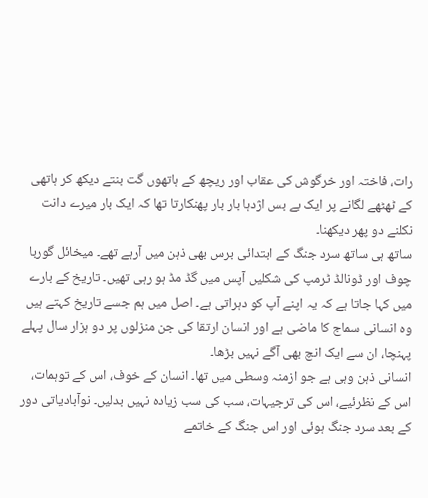رات، فاختہ اور خرگوش کی عقاب اور ریچھ کے ہاتھوں گت بنتے دیکھ کر ہاتھی کے ٹھٹھے لگانے پر ایک بے بس اژدہا بار بار پھنکارتا تھا کہ ایک بار میرے دانت نکلنے دو پھر دیکھنا۔
ساتھ ہی ساتھ سرد جنگ کے ابتدائی برس بھی ذہن میں آرہے تھے۔ میخائل گوربا چوف اور ڈونالڈ ٹرمپ کی شکلیں آپس میں گڈ مڈ ہو رہی تھیں۔ تاریخ کے بارے میں کہا جاتا ہے کہ یہ اپنے آپ کو دہراتی ہے۔ اصل میں ہم جسے تاریخ کہتے ہیں وہ انسانی سماج کا ماضی ہے اور انسان ارتقا کی جن منزلوں پر دو ہزار سال پہلے پہنچا، ان سے ایک انچ بھی آگے نہیں بڑھا۔
انسانی ذہن وہی ہے جو ازمنہ وسطی میں تھا۔ انسان کے خوف، اس کے توہمات، اس کے نظرئیے، اس کی ترجیہات، سب کی سب زیادہ نہیں بدلیں۔ نوآبادیاتی دور کے بعد سرد جنگ ہوئی اور اس جنگ کے خاتمے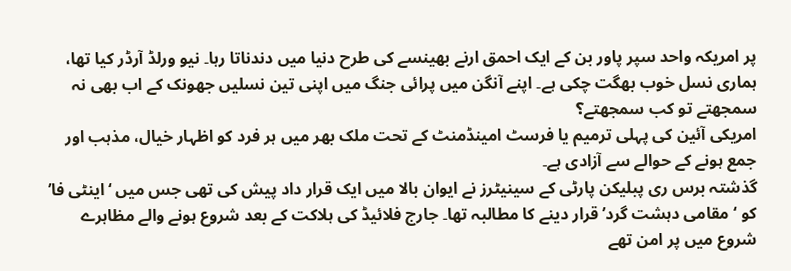پر امریکہ واحد سپر پاور بن کے ایک احمق ارنے بھینسے کی طرح دنیا میں دندناتا رہا۔ نیو ورلڈ آرڈر کیا تھا، ہماری نسل خوب بھگت چکی ہے۔ اپنے آنگن میں پرائی جنگ میں اپنی تین نسلیں جھونک کے اب بھی نہ سمجھتے تو کب سمجھتے؟
امریکی آئین کی پہلی ترمیم یا فرسٹ امینڈمنٹ کے تحت ملک بھر میں ہر فرد کو اظہار خیال، مذہب اور جمع ہونے کے حوالے سے آزادی ہے۔
گذشتہ برس ری پبلیکن پارٹی کے سینیٹرز نے ایوان بالا میں ایک قرار داد پیش کی تھی جس میں ‘اینٹی فا’ کو ‘مقامی دہشت گرد’ قرار دینے کا مطالبہ تھا۔ جارج فلائیڈ کی ہلاکت کے بعد شروع ہونے والے مظاہرے شروع میں پر امن تھے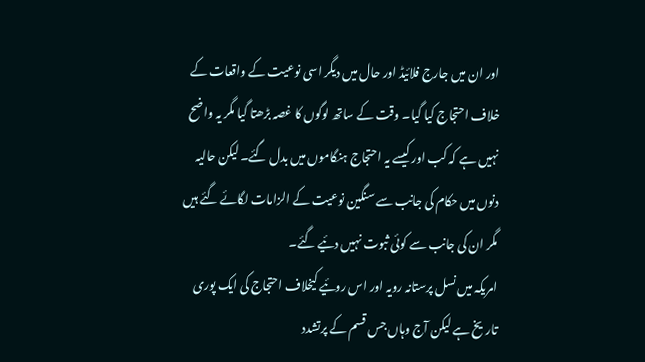اور ان میں جارج فلائیڈ اور حال میں دیگر اسی نوعیت کے واقعات کے خلاف احتجاج کیا گیا۔ وقت کے ساتھ لوگوں کا غصہ بڑھتا گیا مگر یہ واضح نہیں ہے کہ کب اور کیسے یہ احتجاج ہنگاموں میں بدل گئے۔ لیکن حالیہ دنوں میں حکام کی جانب سے سنگین نوعیت کے الزامات لگائے گئے ہیں مگر ان کی جانب سے کوئی ثبوت نہیں دئیے گئے۔
امریکہ میں نسل پرستانہ رویہ اور اس روئیے کیخلاف احتجاج کی ایک پوری تاریخ ہے لیکن آج وہاں جس قسم کے پرتشدد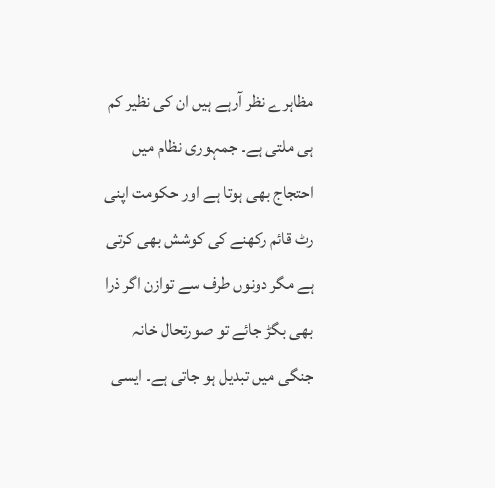مظاہرے نظر آرہے ہیں ان کی نظیر کم ہی ملتی ہے۔ جمہوری نظام میں احتجاج بھی ہوتا ہے اور حکومت اپنی رٹ قائم رکھنے کی کوشش بھی کرتی ہے مگر دونوں طرف سے توازن اگر ذرا بھی بگڑ جائے تو صورتحال خانہ جنگی میں تبدیل ہو جاتی ہے۔ ایسی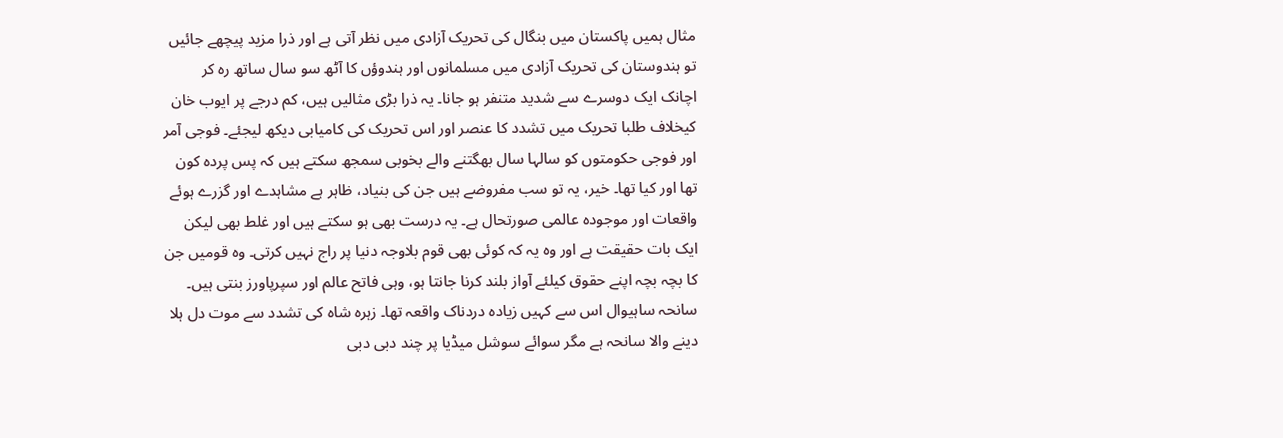مثال ہمیں پاکستان میں بنگال کی تحریک آزادی میں نظر آتی ہے اور ذرا مزید پیچھے جائیں تو ہندوستان کی تحریک آزادی میں مسلمانوں اور ہندوؤں کا آٹھ سو سال ساتھ رہ کر اچانک ایک دوسرے سے شدید متنفر ہو جانا۔ یہ ذرا بڑی مثالیں ہیں، کم درجے پر ایوب خان کیخلاف طلبا تحریک میں تشدد کا عنصر اور اس تحریک کی کامیابی دیکھ لیجئے۔ فوجی آمر اور فوجی حکومتوں کو سالہا سال بھگتنے والے بخوبی سمجھ سکتے ہیں کہ پس پردہ کون تھا اور کیا تھا۔ خیر، یہ تو سب مفروضے ہیں جن کی بنیاد، ظاہر ہے مشاہدے اور گزرے ہوئے واقعات اور موجودہ عالمی صورتحال ہے۔ یہ درست بھی ہو سکتے ہیں اور غلط بھی لیکن ایک بات حقیقت ہے اور وہ یہ کہ کوئی بھی قوم بلاوجہ دنیا پر راج نہیں کرتی۔ وہ قومیں جن کا بچہ بچہ اپنے حقوق کیلئے آواز بلند کرنا جانتا ہو، وہی فاتح عالم اور سپرپاورز بنتی ہیں۔ سانحہ ساہیوال اس سے کہیں زیادہ دردناک واقعہ تھا۔ زہرہ شاہ کی تشدد سے موت دل ہلا دینے والا سانحہ ہے مگر سوائے سوشل میڈیا پر چند دبی دبی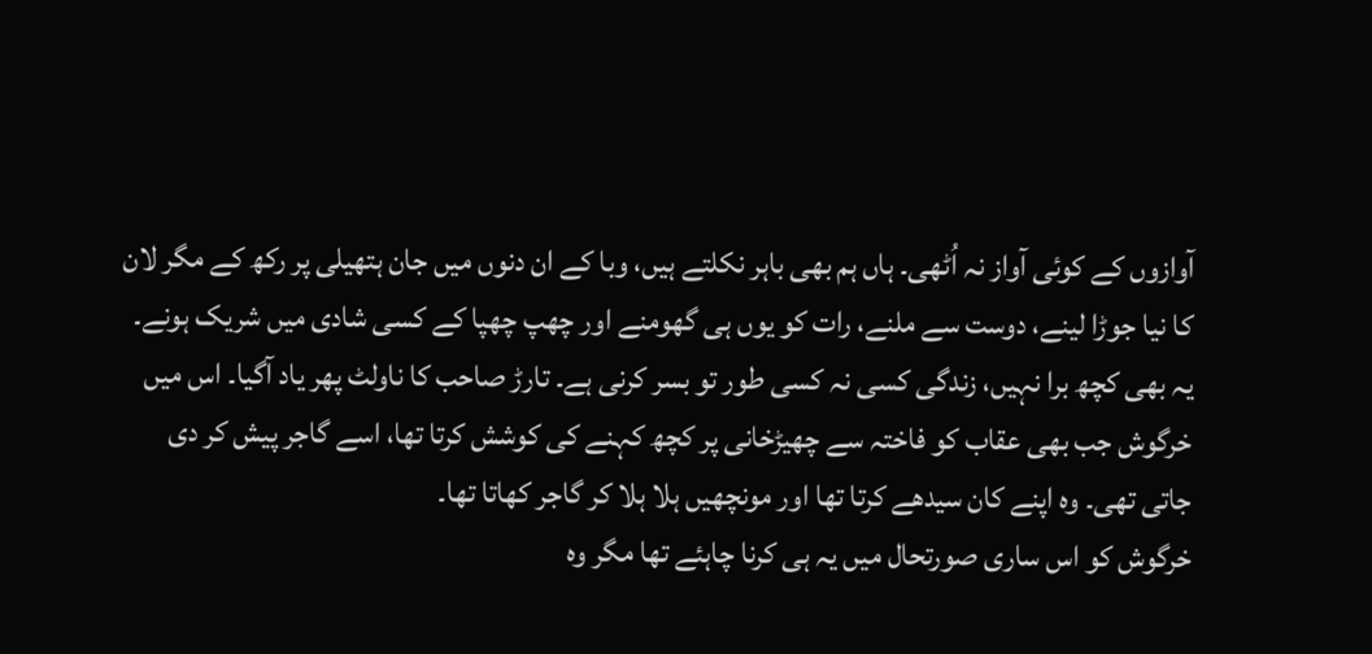آوازوں کے کوئی آواز نہ اُٹھی۔ ہاں ہم بھی باہر نکلتے ہیں، وبا کے ان دنوں میں جان ہتھیلی پر رکھ کے مگر لان کا نیا جوڑا لینے، دوست سے ملنے، رات کو یوں ہی گھومنے اور چھپ چھپا کے کسی شادی میں شریک ہونے۔ یہ بھی کچھ برا نہیں، زندگی کسی نہ کسی طور تو بسر کرنی ہے۔ تارڑ صاحب کا ناولٹ پھر یاد آگیا۔ اس میں خرگوش جب بھی عقاب کو فاختہ سے چھیڑخانی پر کچھ کہنے کی کوشش کرتا تھا، اسے گاجر پیش کر دی جاتی تھی۔ وہ اپنے کان سیدھے کرتا تھا اور مونچھیں ہلا ہلا کر گاجر کھاتا تھا۔
خرگوش کو اس ساری صورتحال میں یہ ہی کرنا چاہئے تھا مگر وہ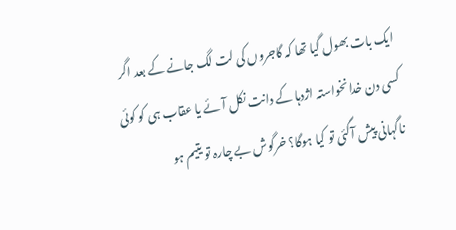ایک بات بھول گیا تھا کہ گاجروں کی لت لگ جانے کے بعد اگر کسی دن خدانخواستہ اژدہا کے دانت نکل آئے یا عقاب ہی کو کوئی ناگہانی پیش آگئی تو کیا ہوگا؟ خرگوش بے چارہ تو یتیم ہو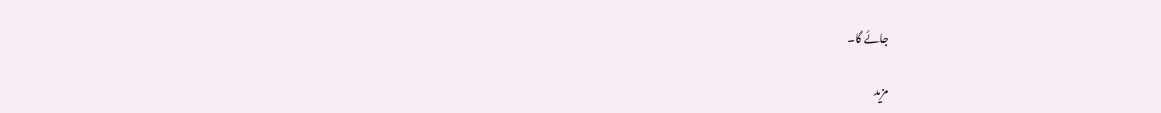جائے گا۔

مزید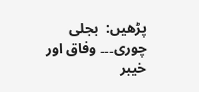پڑھیں:  بجلی چوری۔۔۔ وفاق اور خیبر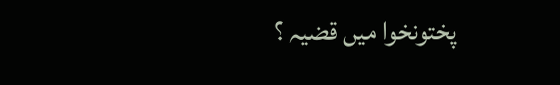پختونخوا میں قضیہ ؟